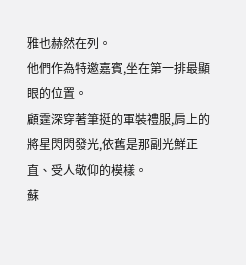雅也赫然在列。
他們作為特邀嘉賓,坐在第一排最顯眼的位置。
顧霆深穿著筆挺的軍裝禮服,肩上的將星閃閃發光,依舊是那副光鮮正直、受人敬仰的模樣。
蘇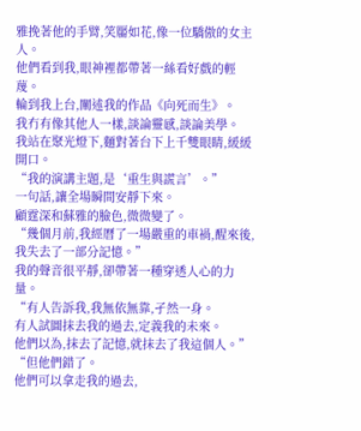雅挽著他的手臂,笑靨如花,像一位驕傲的女主人。
他們看到我,眼神裡都帶著一絲看好戲的輕蔑。
輪到我上台,闡述我的作品《向死而生》。
我冇有像其他人一樣,談論靈感,談論美學。
我站在聚光燈下,麵對著台下上千雙眼睛,緩緩開口。
“我的演講主題,是‘重生與謊言’。”
一句話,讓全場瞬間安靜下來。
顧霆深和蘇雅的臉色,微微變了。
“幾個月前,我經曆了一場嚴重的車禍,醒來後,我失去了一部分記憶。”
我的聲音很平靜,卻帶著一種穿透人心的力量。
“有人告訴我,我無依無靠,孑然一身。
有人試圖抹去我的過去,定義我的未來。
他們以為,抹去了記憶,就抹去了我這個人。”
“但他們錯了。
他們可以拿走我的過去,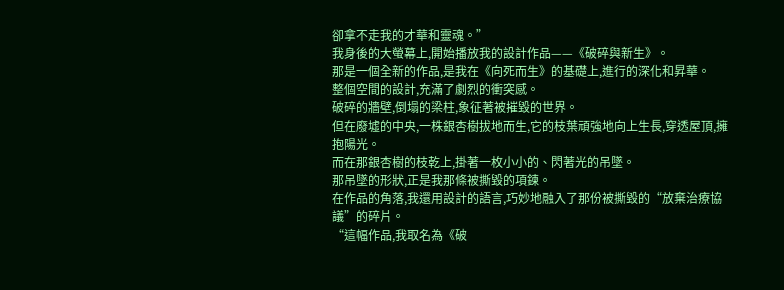卻拿不走我的才華和靈魂。”
我身後的大螢幕上,開始播放我的設計作品——《破碎與新生》。
那是一個全新的作品,是我在《向死而生》的基礎上,進行的深化和昇華。
整個空間的設計,充滿了劇烈的衝突感。
破碎的牆壁,倒塌的梁柱,象征著被摧毀的世界。
但在廢墟的中央,一株銀杏樹拔地而生,它的枝葉頑強地向上生長,穿透屋頂,擁抱陽光。
而在那銀杏樹的枝乾上,掛著一枚小小的、閃著光的吊墜。
那吊墜的形狀,正是我那條被撕毀的項鍊。
在作品的角落,我還用設計的語言,巧妙地融入了那份被撕毀的“放棄治療協議”的碎片。
“這幅作品,我取名為《破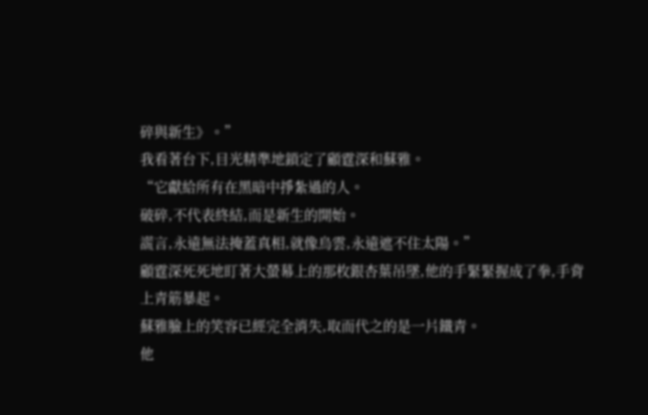碎與新生》。”
我看著台下,目光精準地鎖定了顧霆深和蘇雅。
“它獻給所有在黑暗中掙紮過的人。
破碎,不代表終結,而是新生的開始。
謊言,永遠無法掩蓋真相,就像烏雲,永遠遮不住太陽。”
顧霆深死死地盯著大螢幕上的那枚銀杏葉吊墜,他的手緊緊握成了拳,手背上青筋暴起。
蘇雅臉上的笑容已經完全消失,取而代之的是一片鐵青。
他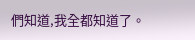們知道,我全都知道了。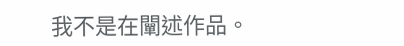我不是在闡述作品。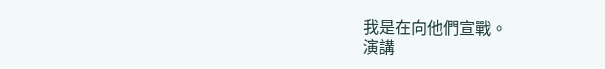我是在向他們宣戰。
演講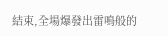結束,全場爆發出雷鳴般的